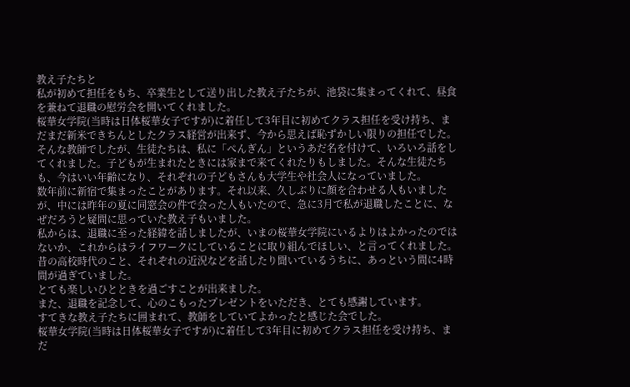教え子たちと
私が初めて担任をもち、卒業生として送り出した教え子たちが、池袋に集まってくれて、昼食を兼ねて退職の慰労会を開いてくれました。
桜華女学院(当時は日体桜華女子ですが)に着任して3年目に初めてクラス担任を受け持ち、まだまだ新米できちんとしたクラス経営が出来ず、今から思えば恥ずかしい限りの担任でした。
そんな教師でしたが、生徒たちは、私に「ぺんぎん」というあだ名を付けて、いろいろ話をしてくれました。子どもが生まれたときには家まで来てくれたりもしました。そんな生徒たちも、今はいい年齢になり、それぞれの子どもさんも大学生や社会人になっていました。
数年前に新宿で集まったことがあります。それ以来、久しぶりに顔を合わせる人もいましたが、中には昨年の夏に同窓会の件で会った人もいたので、急に3月で私が退職したことに、なぜだろうと疑問に思っていた教え子もいました。
私からは、退職に至った経緯を話しましたが、いまの桜華女学院にいるよりはよかったのではないか、これからはライフワークにしていることに取り組んでほしい、と言ってくれました。
昔の高校時代のこと、それぞれの近況などを話したり聞いているうちに、あっという間に4時間が過ぎていました。
とても楽しいひとときを過ごすことが出来ました。
また、退職を記念して、心のこもったプレゼントをいただき、とても感謝しています。
すてきな教え子たちに囲まれて、教師をしていてよかったと感じた会でした。
桜華女学院(当時は日体桜華女子ですが)に着任して3年目に初めてクラス担任を受け持ち、まだ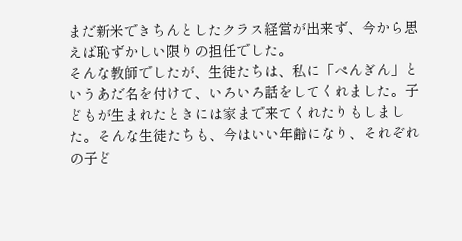まだ新米できちんとしたクラス経営が出来ず、今から思えば恥ずかしい限りの担任でした。
そんな教師でしたが、生徒たちは、私に「ぺんぎん」というあだ名を付けて、いろいろ話をしてくれました。子どもが生まれたときには家まで来てくれたりもしました。そんな生徒たちも、今はいい年齢になり、それぞれの子ど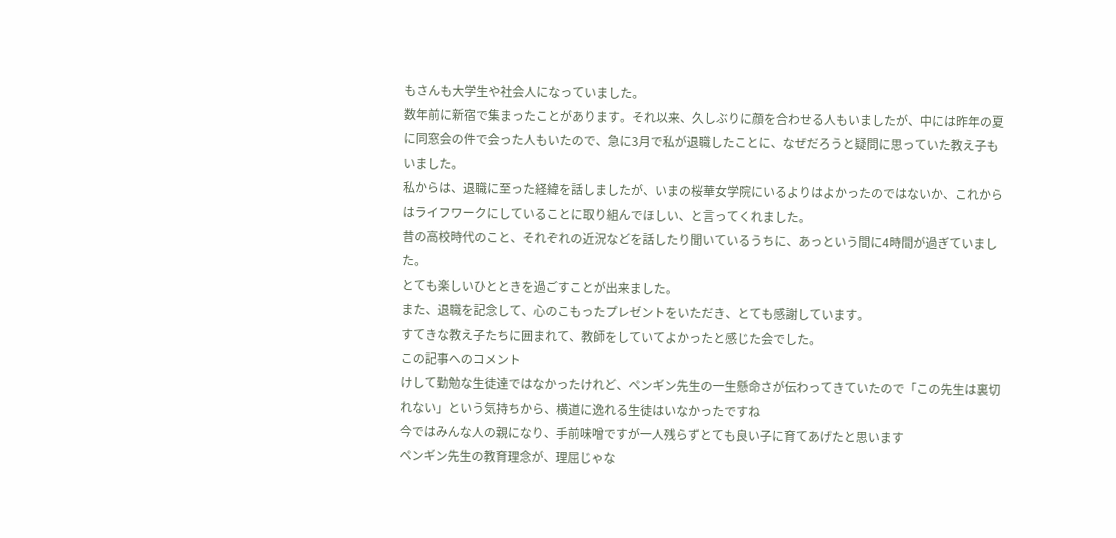もさんも大学生や社会人になっていました。
数年前に新宿で集まったことがあります。それ以来、久しぶりに顔を合わせる人もいましたが、中には昨年の夏に同窓会の件で会った人もいたので、急に3月で私が退職したことに、なぜだろうと疑問に思っていた教え子もいました。
私からは、退職に至った経緯を話しましたが、いまの桜華女学院にいるよりはよかったのではないか、これからはライフワークにしていることに取り組んでほしい、と言ってくれました。
昔の高校時代のこと、それぞれの近況などを話したり聞いているうちに、あっという間に4時間が過ぎていました。
とても楽しいひとときを過ごすことが出来ました。
また、退職を記念して、心のこもったプレゼントをいただき、とても感謝しています。
すてきな教え子たちに囲まれて、教師をしていてよかったと感じた会でした。
この記事へのコメント
けして勤勉な生徒達ではなかったけれど、ペンギン先生の一生懸命さが伝わってきていたので「この先生は裏切れない」という気持ちから、横道に逸れる生徒はいなかったですね
今ではみんな人の親になり、手前味噌ですが一人残らずとても良い子に育てあげたと思います
ペンギン先生の教育理念が、理屈じゃな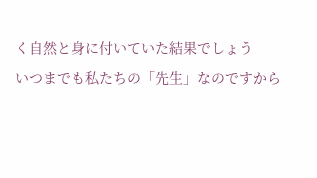く自然と身に付いていた結果でしょう
いつまでも私たちの「先生」なのですから